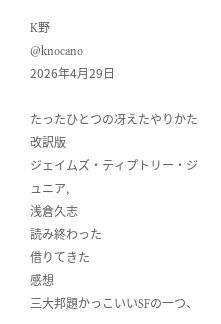K野
@knocano
2026年4月29日

たったひとつの冴えたやりかた 改訳版
ジェイムズ・ティプトリー・ジュニア,
浅倉久志
読み終わった
借りてきた
感想
三大邦題かっこいいSFの一つ、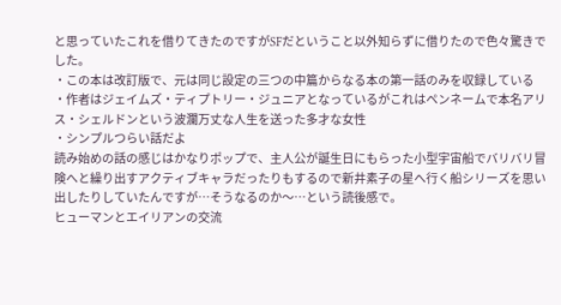と思っていたこれを借りてきたのですがSFだということ以外知らずに借りたので色々驚きでした。
・この本は改訂版で、元は同じ設定の三つの中篇からなる本の第一話のみを収録している
・作者はジェイムズ・ティプトリー・ジュニアとなっているがこれはペンネームで本名アリス・シェルドンという波瀾万丈な人生を送った多才な女性
・シンプルつらい話だよ
読み始めの話の感じはかなりポップで、主人公が誕生日にもらった小型宇宙船でバリバリ冒険へと繰り出すアクティブキャラだったりもするので新井素子の星へ行く船シリーズを思い出したりしていたんですが…そうなるのか〜…という読後感で。
ヒューマンとエイリアンの交流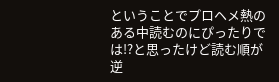ということでプロヘメ熱のある中読むのにぴったりでは!?と思ったけど読む順が逆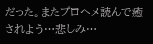だった。またプロヘメ読んで癒されよう…悲しみ…